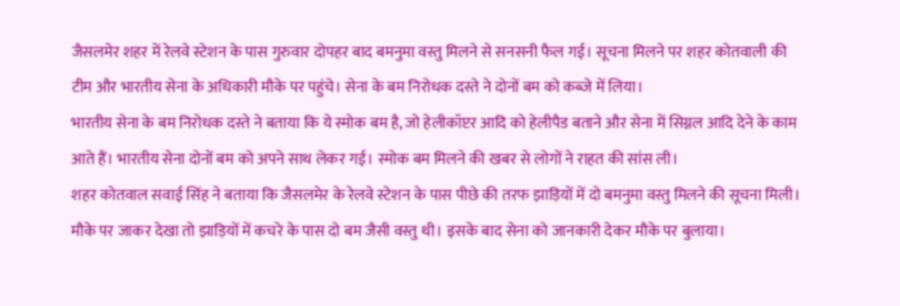जैसलमेर शहर में रेलवे स्टेशन के पास गुरुवार दोपहर बाद बमनुमा वस्तु मिलने से सनसनी फैल गई। सूचना मिलने पर शहर कोतवाली की टीम और भारतीय सेना के अधिकारी मौके पर पहुंचे। सेना के बम निरोधक दस्ते ने दोनों बम को कब्जे में लिया।
भारतीय सेना के बम निरोधक दस्ते ने बताया कि ये स्मोक बम है, जो हेलीकॉप्टर आदि को हेलीपैड बताने और सेना में सिग्नल आदि देने के काम आते हैं। भारतीय सेना दोनों बम को अपने साथ लेकर गई। स्मोक बम मिलने की खबर से लोगों ने राहत की सांस ली।
शहर कोतवाल सवाई सिंह ने बताया कि जैसलमेर के रेलवे स्टेशन के पास पीछे की तरफ झाड़ियों में दो बमनुमा वस्तु मिलने की सूचना मिली। मौके पर जाकर देखा तो झाड़ियों में कचरे के पास दो बम जैसी वस्तु थी। इसके बाद सेना को जानकारी देकर मौके पर बुलाया।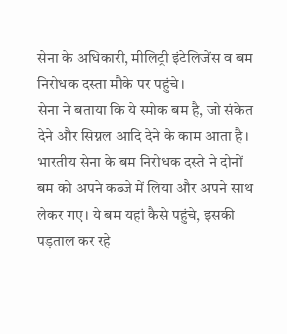सेना के अधिकारी, मीलिट्री इंटेलिजेंस व बम निरोधक दस्ता मौके पर पहुंचे।
सेना ने बताया कि ये स्मोक बम है, जो संकेत देने और सिग्नल आदि देने के काम आता है। भारतीय सेना के बम निरोधक दस्ते ने दोनों बम को अपने कब्जे में लिया और अपने साथ लेकर गए। ये बम यहां कैसे पहुंचे, इसकी पड़ताल कर रहे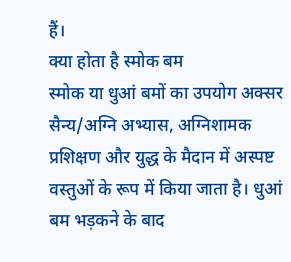हैं।
क्या होता है स्मोक बम
स्मोक या धुआं बमों का उपयोग अक्सर सैन्य/अग्नि अभ्यास, अग्निशामक प्रशिक्षण और युद्ध के मैदान में अस्पष्ट वस्तुओं के रूप में किया जाता है। धुआं बम भड़कने के बाद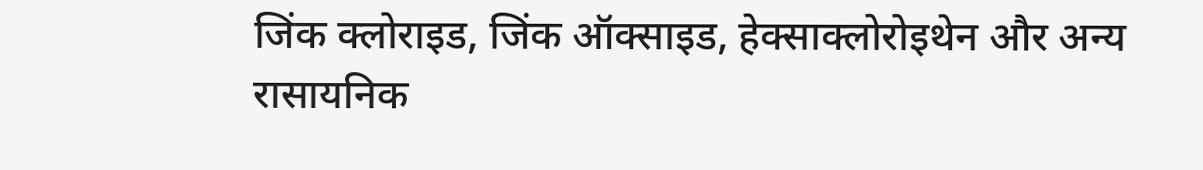जिंक क्लोराइड, जिंक ऑक्साइड, हेक्साक्लोरोइथेन और अन्य रासायनिक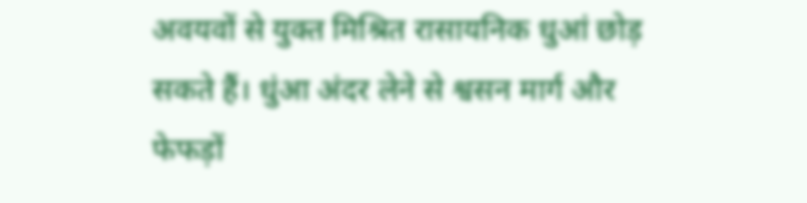अवयवों से युक्त मिश्रित रासायनिक धुआं छोड़ सकते हैं। धुंआ अंदर लेने से श्वसन मार्ग और फेफड़ों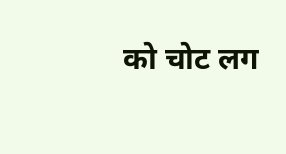को चोट लग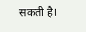सकती है।